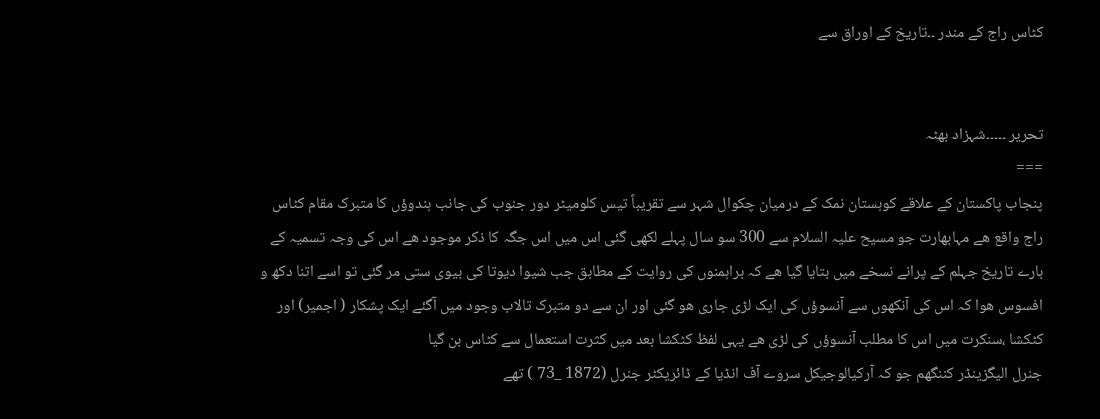کٹاس راج کے مندر ۔۔تاریخ کے اوراق سے


تحریر ۔۔۔۔۔شہزاد بھٹہ
===
پنجاب پاکستان کے علاقے کوہستان نمک کے درمیان چکوال شہر سے تقریباً تیس کلومیٹر دور جنوب کی جانب ہندوؤں کا متبرک مقام کٹاس راج واقع ھے مہابھارت جو مسیح علیہ السلام سے 300 سو سال پہلے لکھی گئی اس میں اس جگہ کا ذکر موجود ھے اس کی وجہ تسمیہ کے بارے تاریخ جہلم کے پرانے نسخے میں بتایا گیا ھے کہ براہمنوں کی روایت کے مطابق جب شیوا دیوتا کی بیوی ستی مر گئی تو اسے اتنا دکھ و افسوس ھوا کہ اس کی آنکھوں سے آنسوؤں کی ایک لڑی جاری ھو گئی اور ان سے دو متبرک تالاب وجود میں آگئے ایک پشکار ( اجمیر) اور کٹکشا ،سنکرت میں اس کا مطلب آنسوؤں کی لڑی ھے یہی لفظ کٹکشا بعد میں کثرت استعمال سے کٹاس بن گیا
جنرل الیگزینڈر کننگھم جو کہ آرکیالوجیکل سروے آف انڈیا کے ڈائریکٹر جنرل (1872 _73 ) تھے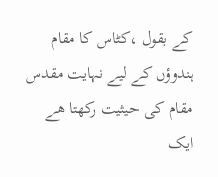کے بقول ،کٹاس کا مقام ہندوؤں کے لیے نہایت مقدس مقام کی حیثیت رکھتا ھے
ایک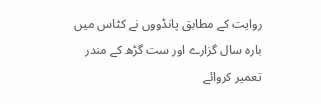روایت کے مطابق پانڈووں نے کٹاس میں بارہ سال گزارے اور ست گڑھ کے مندر تعمیر کروائے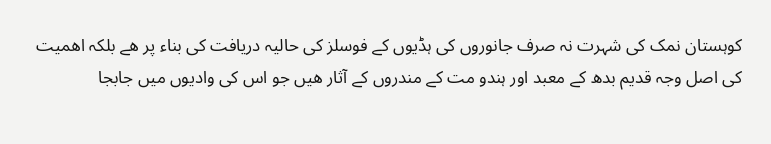کوہستان نمک کی شہرت نہ صرف جانوروں کی ہڈیوں کے فوسلز کی حالیہ دریافت کی بناء پر ھے بلکہ اھمیت کی اصل وجہ قدیم بدھ کے معبد اور ہندو مت کے مندروں کے آثار ھیں جو اس کی وادیوں میں جابجا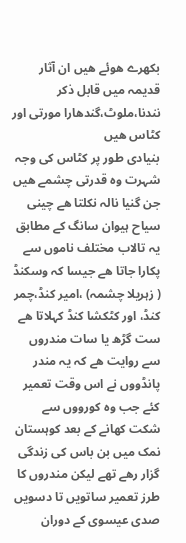بکھرے ھوئے ھیں ان آثار قدیمہ میں قابل ذکر نندنا،ملوٹ،گندھارا مورتی اور کٹاس ھیں
بنیادی طور پر کٹاس کی وجہ شہرت وہ قدرتی چشمے ھیں جن گنیا نالہ نکلتا ھے چینی سیاح ہیوان سانگ کے مطابق یہ تالاب مختلف ناموں سے پکارا جاتا ھے جیسا کہ وسکنڈ ( زہریلا چشمہ) ،امیر کنڈ،چمر کنڈ، اور کٹکشا کنڈ کہلاتا ھے
ست گڑھ یا سات مندروں سے روایت ھے کہ یہ مندر پانڈووں نے اس وقت تعمیر کئے جب وہ کورووں سے شکت کھانے کے بعد کوہستان نمک میں بن باس کی زندگی گزار رھے تھے لیکن مندروں کا طرز تعمیر ساتویں تا دسویں صدی عیسوی کے دوران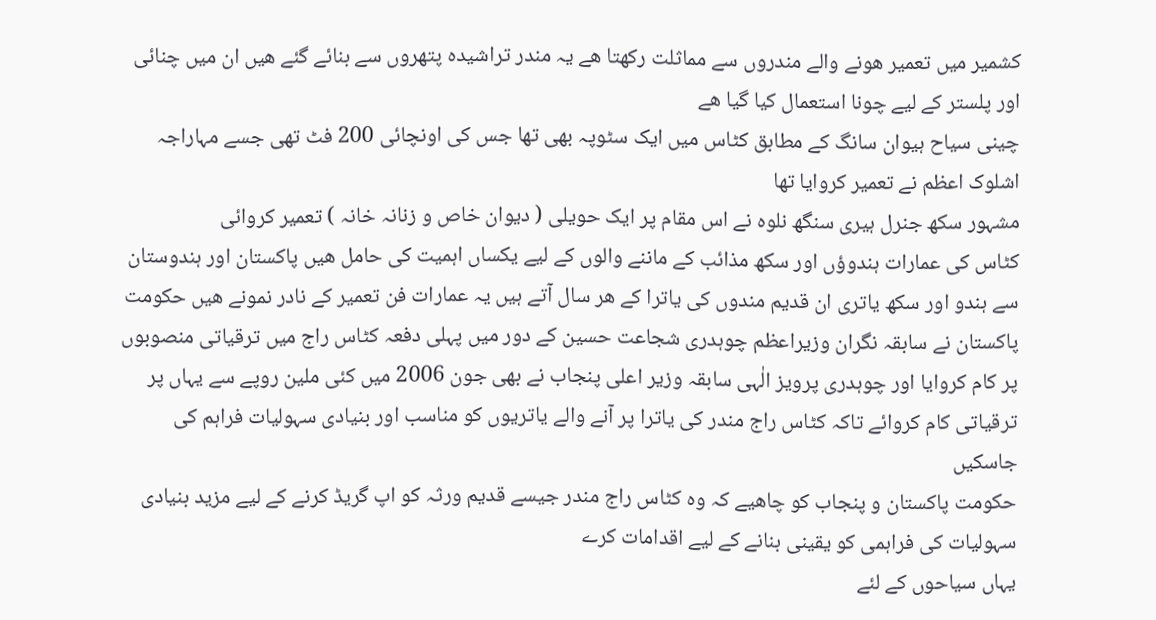کشمیر میں تعمیر ھونے والے مندروں سے مماثلت رکھتا ھے یہ مندر تراشیدہ پتھروں سے بنائے گئے ھیں ان میں چنائی اور پلستر کے لیے چونا استعمال کیا گیا ھے
چینی سیاح ہیوان سانگ کے مطابق کٹاس میں ایک سٹوپہ بھی تھا جس کی اونچائی 200 فٹ تھی جسے مہاراجہ اشلوک اعظم نے تعمیر کروایا تھا
مشہور سکھ جنرل ہیری سنگھ نلوہ نے اس مقام پر ایک حویلی ( دیوان خاص و زنانہ خانہ ) تعمیر کروائی
کٹاس کی عمارات ہندوؤں اور سکھ مذائب کے ماننے والوں کے لیے یکساں اہمیت کی حامل ھیں پاکستان اور ہندوستان سے ہندو اور سکھ یاتری ان قدیم مندوں کی یاترا کے ھر سال آتے ہیں یہ عمارات فن تعمیر کے نادر نمونے ھیں حکومت پاکستان نے سابقہ نگران وزیراعظم چوہدری شجاعت حسین کے دور میں پہلی دفعہ کٹاس راج میں ترقیاتی منصوبوں پر کام کروایا اور چوہدری پرویز الٰہی سابقہ وزیر اعلی پنجاب نے بھی جون 2006 میں کئی ملین روپے سے یہاں پر ترقیاتی کام کروائے تاکہ کٹاس راج مندر کی یاترا پر آنے والے یاتریوں کو مناسب اور بنیادی سہولیات فراہم کی جاسکیں
حکومت پاکستان و پنجاب کو چاھیے کہ وہ کٹاس راج مندر جیسے قدیم ورثہ کو اپ گریڈ کرنے کے لیے مزید بنیادی سہولیات کی فراہمی کو یقینی بنانے کے لیے اقدامات کرے
یہاں سیاحوں کے لئے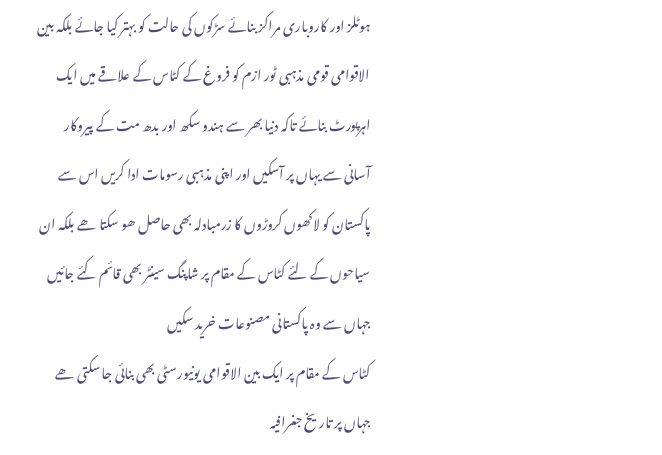ہوٹلز اور کاروباری مراکز بنائے سڑکوں کی حالت کو بہتر کیا جائے بلکہ بین الاقوامی قومی مذہبی ٹور ازم کو فروغ کے کٹاس کے علاقے میں ایک اہرپورٹ بنائے تاکہ دنیا بھر سے ہندو سکھ اور بدھ مت کے پیروکار آسانی سے یہاں پر آسکیں اور اپنی مذہبی رسومات ادا کریں اس سے پاکستان کو لاکھوں کروڑوں کا زرمبادلہ بھی حاصل ھو سکتا ھے بلکہ ان سیاحوں کے لئے کٹاس کے مقام پر شاپنگ سینٹر بھی قائم کئے جائیں جہاں سے وہ پاکستانی مصنوعات خرید سکیں
کٹاس کے مقام پر ایک بین الاقوامی یونیورسٹی بھی بنائی جا سکتی ھے جہاں پر تاریخ جغرافیہ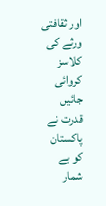اور ثقافتی ورثے کی کلاسز کروائی جائیں قدرت نے پاکستان کو بے شمار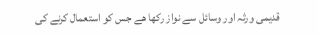قدیمی ورثہ اور وسائل سے نواز رکھا ھے جس کو استعمال کرنے کی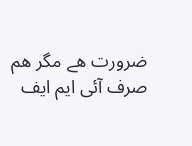ضرورت ھے مگر ھم صرف آئی ایم ایف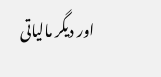اور دیگر مالیاتی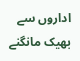اداروں سے بھیک مانگنے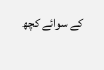کے سوائے کچھ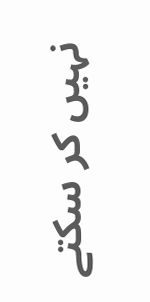نہیں کر سکتے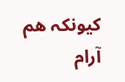کیونکہ ھم آرام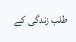طلب زندگی کے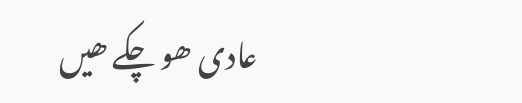عادی ھو چکے ھیں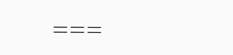===